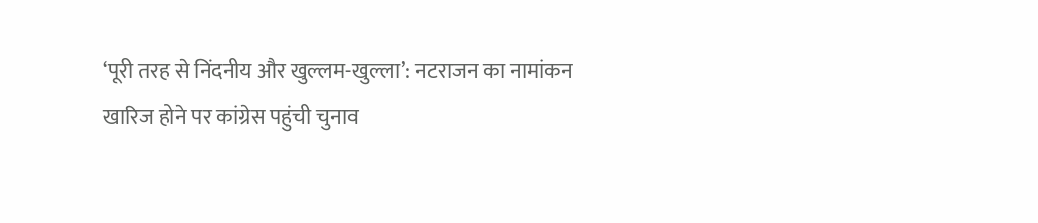‘पूरी तरह से निंदनीय और खुल्लम-खुल्ला’: नटराजन का नामांकन खारिज होने पर कांग्रेस पहुंची चुनाव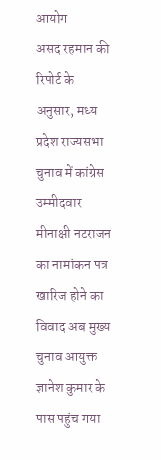आयोग
असद रहमान की रिपोर्ट के अनुसार, मध्य प्रदेश राज्यसभा चुनाव में कांग्रेस उम्मीदवार मीनाक्षी नटराजन का नामांकन पत्र खारिज होने का विवाद अब मुख्य चुनाव आयुक्त ज्ञानेश कुमार के पास पहुंच गया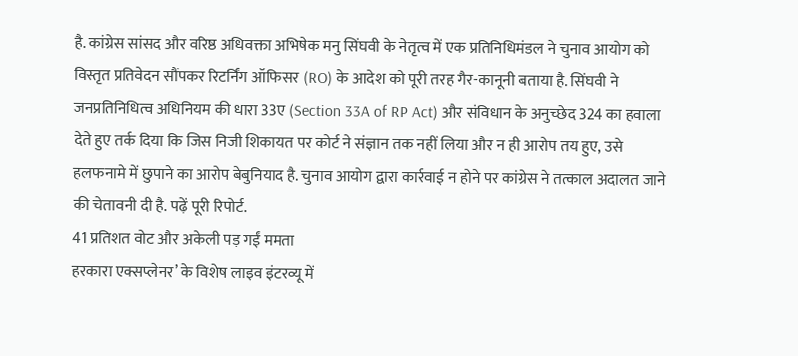है. कांग्रेस सांसद और वरिष्ठ अधिवक्ता अभिषेक मनु सिंघवी के नेतृत्व में एक प्रतिनिधिमंडल ने चुनाव आयोग को विस्तृत प्रतिवेदन सौंपकर रिटर्निंग ऑफिसर (RO) के आदेश को पूरी तरह गैर-कानूनी बताया है. सिंघवी ने जनप्रतिनिधित्व अधिनियम की धारा 33ए (Section 33A of RP Act) और संविधान के अनुच्छेद 324 का हवाला देते हुए तर्क दिया कि जिस निजी शिकायत पर कोर्ट ने संज्ञान तक नहीं लिया और न ही आरोप तय हुए, उसे हलफनामे में छुपाने का आरोप बेबुनियाद है. चुनाव आयोग द्वारा कार्रवाई न होने पर कांग्रेस ने तत्काल अदालत जाने की चेतावनी दी है. पढ़ें पूरी रिपोर्ट.
41 प्रतिशत वोट और अकेली पड़ गईं ममता
हरकारा एक्सप्लेनर’ के विशेष लाइव इंटरव्यू में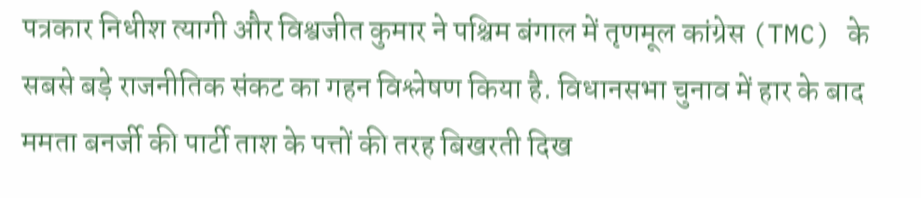पत्रकार निधीश त्यागी और विश्वजीत कुमार ने पश्चिम बंगाल में तृणमूल कांग्रेस (TMC) के सबसे बड़े राजनीतिक संकट का गहन विश्लेषण किया है. विधानसभा चुनाव में हार के बाद ममता बनर्जी की पार्टी ताश के पत्तों की तरह बिखरती दिख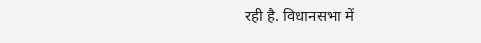रही है. विधानसभा में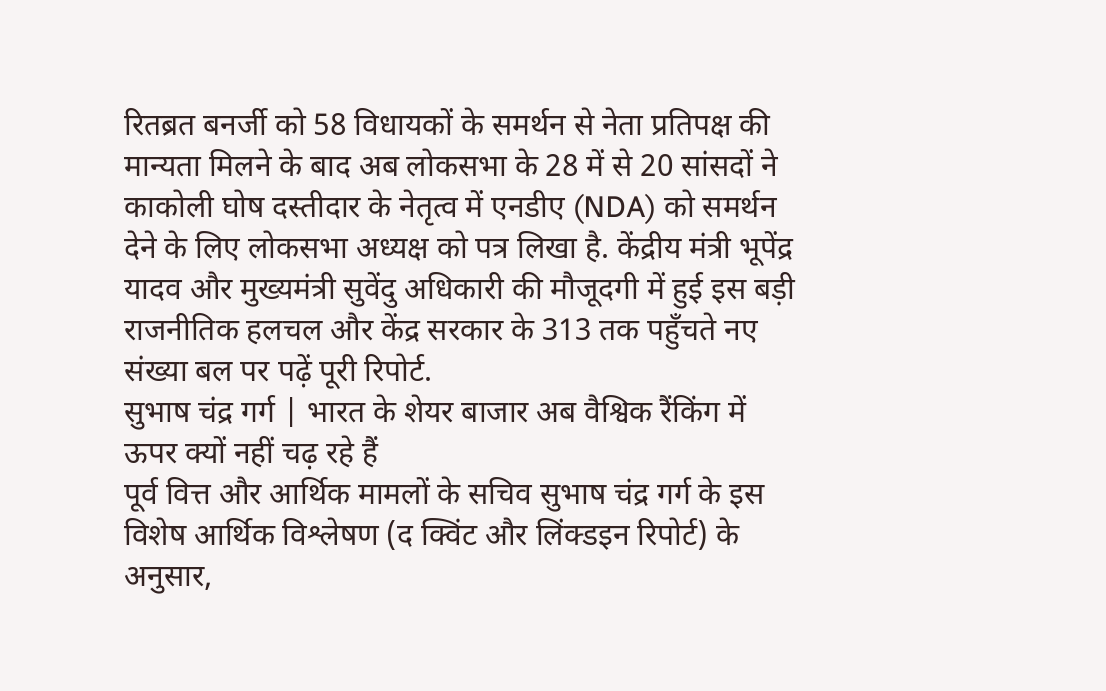रितब्रत बनर्जी को 58 विधायकों के समर्थन से नेता प्रतिपक्ष की मान्यता मिलने के बाद अब लोकसभा के 28 में से 20 सांसदों ने काकोली घोष दस्तीदार के नेतृत्व में एनडीए (NDA) को समर्थन देने के लिए लोकसभा अध्यक्ष को पत्र लिखा है. केंद्रीय मंत्री भूपेंद्र यादव और मुख्यमंत्री सुवेंदु अधिकारी की मौजूदगी में हुई इस बड़ी राजनीतिक हलचल और केंद्र सरकार के 313 तक पहुँचते नए संख्या बल पर पढ़ें पूरी रिपोर्ट.
सुभाष चंद्र गर्ग | भारत के शेयर बाजार अब वैश्विक रैंकिंग में ऊपर क्यों नहीं चढ़ रहे हैं
पूर्व वित्त और आर्थिक मामलों के सचिव सुभाष चंद्र गर्ग के इस विशेष आर्थिक विश्लेषण (द क्विंट और लिंक्डइन रिपोर्ट) के अनुसार,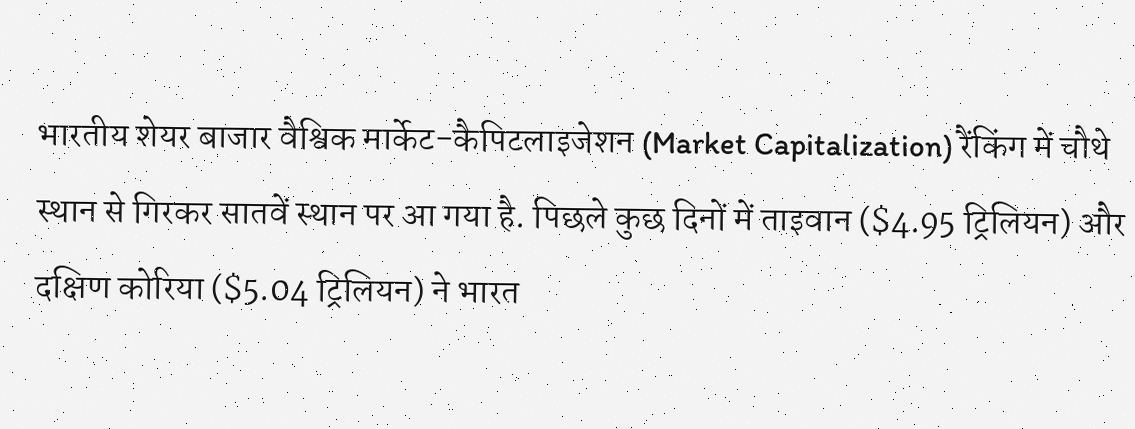भारतीय शेयर बाजार वैश्विक मार्केट-कैपिटलाइजेशन (Market Capitalization) रैंकिंग में चौथे स्थान से गिरकर सातवें स्थान पर आ गया है. पिछले कुछ दिनों में ताइवान ($4.95 ट्रिलियन) और दक्षिण कोरिया ($5.04 ट्रिलियन) ने भारत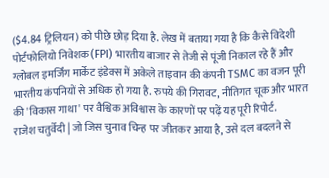($4.84 ट्रिलियन) को पीछे छोड़ दिया है. लेख में बताया गया है कि कैसे विदेशी पोर्टफोलियो निवेशक (FPI) भारतीय बाजार से तेजी से पूंजी निकाल रहे हैं और ग्लोबल इमर्जिंग मार्केट इंडेक्स में अकेले ताइवान की कंपनी TSMC का वजन पूरी भारतीय कंपनियों से अधिक हो गया है. रुपये की गिरावट, नीतिगत चूक और भारत की 'विकास गाथा' पर वैश्विक अविश्वास के कारणों पर पढ़ें यह पूरी रिपोर्ट.
राजेश चतुर्वेदी | जो जिस चुनाव चिन्ह पर जीतकर आया है, उसे दल बदलने से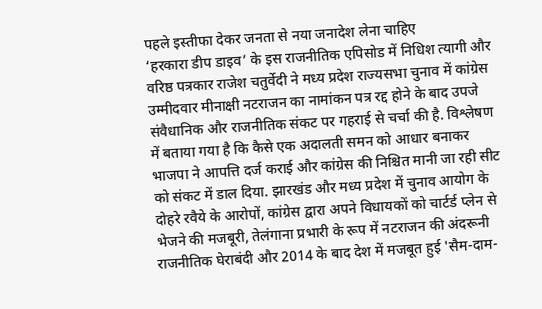पहले इस्तीफा देकर जनता से नया जनादेश लेना चाहिए
‘हरकारा डीप डाइव’ के इस राजनीतिक एपिसोड में निधिश त्यागी और वरिष्ठ पत्रकार राजेश चतुर्वेदी ने मध्य प्रदेश राज्यसभा चुनाव में कांग्रेस उम्मीदवार मीनाक्षी नटराजन का नामांकन पत्र रद्द होने के बाद उपजे संवैधानिक और राजनीतिक संकट पर गहराई से चर्चा की है. विश्लेषण में बताया गया है कि कैसे एक अदालती समन को आधार बनाकर भाजपा ने आपत्ति दर्ज कराई और कांग्रेस की निश्चित मानी जा रही सीट को संकट में डाल दिया. झारखंड और मध्य प्रदेश में चुनाव आयोग के दोहरे रवैये के आरोपों, कांग्रेस द्वारा अपने विधायकों को चार्टर्ड प्लेन से भेजने की मजबूरी, तेलंगाना प्रभारी के रूप में नटराजन की अंदरूनी राजनीतिक घेराबंदी और 2014 के बाद देश में मजबूत हुई 'सैम-दाम-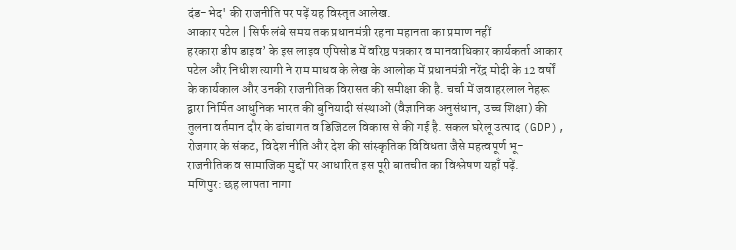दंड-भेद' की राजनीति पर पढ़ें यह विस्तृत आलेख.
आकार पटेल | सिर्फ लंबे समय तक प्रधानमंत्री रहना महानता का प्रमाण नहीं
हरकारा डीप डाइव’ के इस लाइव एपिसोड में वरिष्ठ पत्रकार व मानवाधिकार कार्यकर्ता आकार पटेल और निधीश त्यागी ने राम माधव के लेख के आलोक में प्रधानमंत्री नरेंद्र मोदी के 12 वर्षों के कार्यकाल और उनकी राजनीतिक विरासत की समीक्षा की है. चर्चा में जवाहरलाल नेहरू द्वारा निर्मित आधुनिक भारत की बुनियादी संस्थाओं (वैज्ञानिक अनुसंधान, उच्च शिक्षा) की तुलना वर्तमान दौर के ढांचागत व डिजिटल विकास से की गई है. सकल घरेलू उत्पाद (GDP), रोजगार के संकट, विदेश नीति और देश की सांस्कृतिक विविधता जैसे महत्वपूर्ण भू-राजनीतिक व सामाजिक मुद्दों पर आधारित इस पूरी बातचीत का विश्लेषण यहाँ पढ़ें.
मणिपुर: छह लापता नागा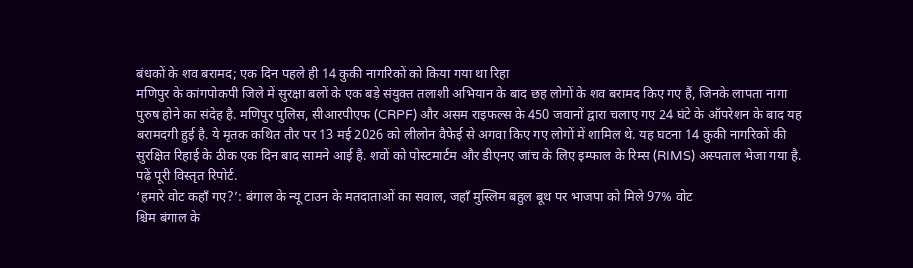बंधकों के शव बरामद; एक दिन पहले ही 14 कुकी नागरिकों को किया गया था रिहा
मणिपुर के कांगपोकपी जिले में सुरक्षा बलों के एक बड़े संयुक्त तलाशी अभियान के बाद छह लोगों के शव बरामद किए गए हैं, जिनके लापता नागा पुरुष होने का संदेह है. मणिपुर पुलिस, सीआरपीएफ (CRPF) और असम राइफल्स के 450 जवानों द्वारा चलाए गए 24 घंटे के ऑपरेशन के बाद यह बरामदगी हुई है. ये मृतक कथित तौर पर 13 मई 2026 को लीलोन वैफेई से अगवा किए गए लोगों में शामिल थे. यह घटना 14 कुकी नागरिकों की सुरक्षित रिहाई के ठीक एक दिन बाद सामने आई है. शवों को पोस्टमार्टम और डीएनए जांच के लिए इम्फाल के रिम्स (RIMS) अस्पताल भेजा गया है. पढ़ें पूरी विस्तृत रिपोर्ट.
‘हमारे वोट कहाँ गए?’: बंगाल के न्यू टाउन के मतदाताओं का सवाल, जहाँ मुस्लिम बहुल बूथ पर भाजपा को मिले 97% वोट
श्चिम बंगाल के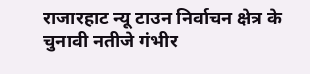राजारहाट न्यू टाउन निर्वाचन क्षेत्र के चुनावी नतीजे गंभीर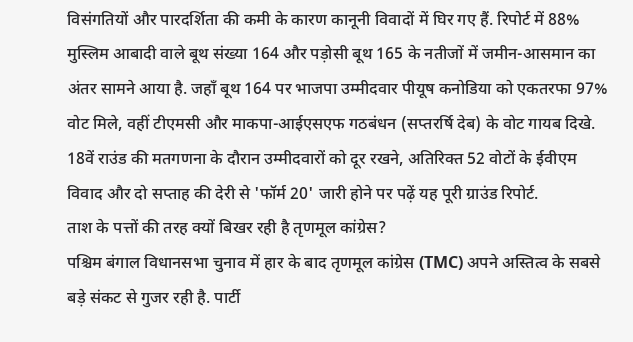विसंगतियों और पारदर्शिता की कमी के कारण कानूनी विवादों में घिर गए हैं. रिपोर्ट में 88% मुस्लिम आबादी वाले बूथ संख्या 164 और पड़ोसी बूथ 165 के नतीजों में जमीन-आसमान का अंतर सामने आया है. जहाँ बूथ 164 पर भाजपा उम्मीदवार पीयूष कनोडिया को एकतरफा 97% वोट मिले, वहीं टीएमसी और माकपा-आईएसएफ गठबंधन (सप्तरर्षि देब) के वोट गायब दिखे. 18वें राउंड की मतगणना के दौरान उम्मीदवारों को दूर रखने, अतिरिक्त 52 वोटों के ईवीएम विवाद और दो सप्ताह की देरी से 'फॉर्म 20' जारी होने पर पढ़ें यह पूरी ग्राउंड रिपोर्ट.
ताश के पत्तों की तरह क्यों बिखर रही है तृणमूल कांग्रेस?
पश्चिम बंगाल विधानसभा चुनाव में हार के बाद तृणमूल कांग्रेस (TMC) अपने अस्तित्व के सबसे बड़े संकट से गुजर रही है. पार्टी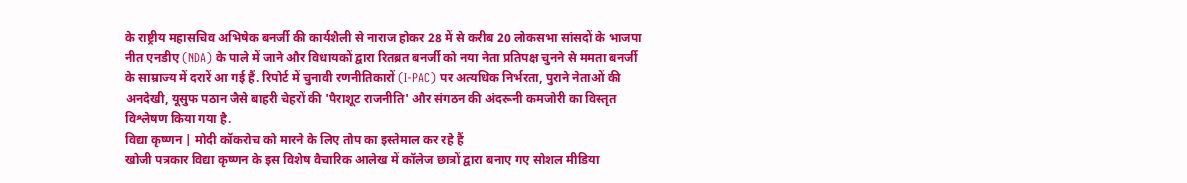के राष्ट्रीय महासचिव अभिषेक बनर्जी की कार्यशैली से नाराज होकर 28 में से करीब 20 लोकसभा सांसदों के भाजपा नीत एनडीए (NDA) के पाले में जाने और विधायकों द्वारा रितब्रत बनर्जी को नया नेता प्रतिपक्ष चुनने से ममता बनर्जी के साम्राज्य में दरारें आ गई हैं. रिपोर्ट में चुनावी रणनीतिकारों (I-PAC) पर अत्यधिक निर्भरता, पुराने नेताओं की अनदेखी, यूसुफ पठान जैसे बाहरी चेहरों की 'पैराशूट राजनीति' और संगठन की अंदरूनी कमजोरी का विस्तृत विश्लेषण किया गया है.
विद्या कृष्णन | मोदी कॉकरोच को मारने के लिए तोप का इस्तेमाल कर रहे हैं
खोजी पत्रकार विद्या कृष्णन के इस विशेष वैचारिक आलेख में कॉलेज छात्रों द्वारा बनाए गए सोशल मीडिया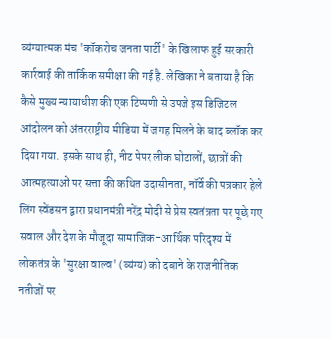व्यंग्यात्मक मंच 'कॉकरोच जनता पार्टी' के खिलाफ हुई सरकारी कार्रवाई की तार्किक समीक्षा की गई है. लेखिका ने बताया है कि कैसे मुख्य न्यायाधीश की एक टिप्पणी से उपजे इस डिजिटल आंदोलन को अंतरराष्ट्रीय मीडिया में जगह मिलने के बाद ब्लॉक कर दिया गया. इसके साथ ही, नीट पेपर लीक घोटालों, छात्रों की आत्महत्याओं पर सत्ता की कथित उदासीनता, नॉर्वे की पत्रकार हेले लिंग स्वेंडसन द्वारा प्रधानमंत्री नरेंद्र मोदी से प्रेस स्वतंत्रता पर पूछे गए सवाल और देश के मौजूदा सामाजिक-आर्थिक परिदृश्य में लोकतंत्र के 'सुरक्षा वाल्व' (व्यंग्य) को दबाने के राजनीतिक नतीजों पर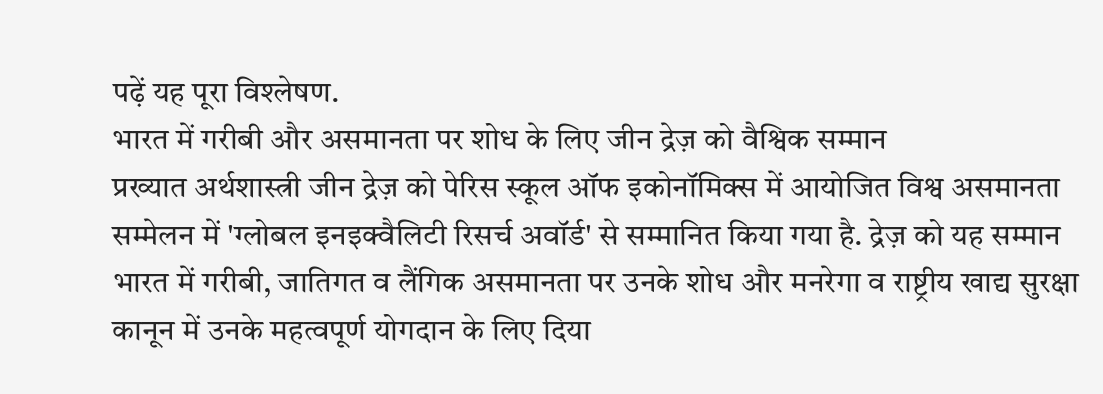पढ़ें यह पूरा विश्लेषण.
भारत में गरीबी और असमानता पर शोध के लिए जीन द्रेज़ को वैश्विक सम्मान
प्रख्यात अर्थशास्त्री जीन द्रेज़ को पेरिस स्कूल ऑफ इकोनॉमिक्स में आयोजित विश्व असमानता सम्मेलन में 'ग्लोबल इनइक्वैलिटी रिसर्च अवॉर्ड' से सम्मानित किया गया है. द्रेज़ को यह सम्मान भारत में गरीबी, जातिगत व लैंगिक असमानता पर उनके शोध और मनरेगा व राष्ट्रीय खाद्य सुरक्षा कानून में उनके महत्वपूर्ण योगदान के लिए दिया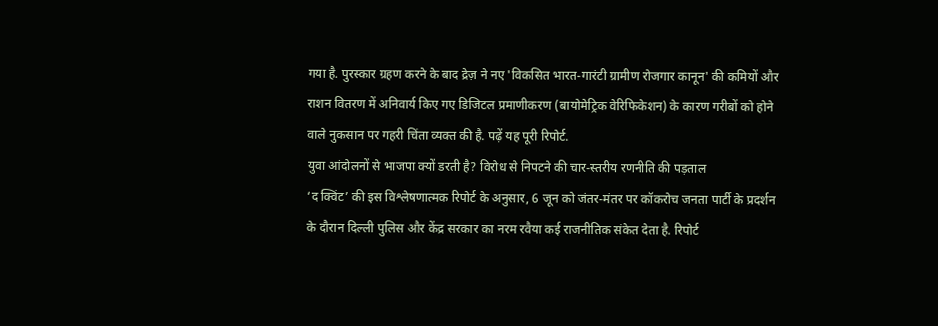गया है. पुरस्कार ग्रहण करने के बाद द्रेज़ ने नए 'विकसित भारत-गारंटी ग्रामीण रोजगार कानून' की कमियों और राशन वितरण में अनिवार्य किए गए डिजिटल प्रमाणीकरण (बायोमेट्रिक वेरिफिकेशन) के कारण गरीबों को होने वाले नुकसान पर गहरी चिंता व्यक्त की है. पढ़ें यह पूरी रिपोर्ट.
युवा आंदोलनों से भाजपा क्यों डरती है? विरोध से निपटने की चार-स्तरीय रणनीति की पड़ताल
‘द क्विंट’ की इस विश्लेषणात्मक रिपोर्ट के अनुसार, 6 जून को जंतर-मंतर पर कॉकरोच जनता पार्टी के प्रदर्शन के दौरान दिल्ली पुलिस और केंद्र सरकार का नरम रवैया कई राजनीतिक संकेत देता है. रिपोर्ट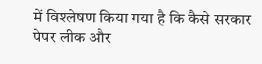में विश्लेषण किया गया है कि कैसे सरकार पेपर लीक और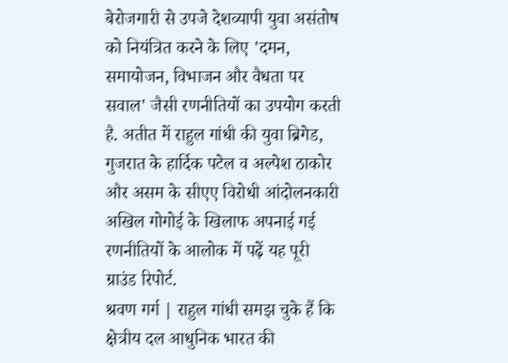बेरोजगारी से उपजे देशव्यापी युवा असंतोष को नियंत्रित करने के लिए 'दमन, समायोजन, विभाजन और वैधता पर सवाल' जैसी रणनीतियों का उपयोग करती है. अतीत में राहुल गांधी की युवा ब्रिगेड, गुजरात के हार्दिक पटेल व अल्पेश ठाकोर और असम के सीएए विरोधी आंदोलनकारी अखिल गोगोई के खिलाफ अपनाई गई रणनीतियों के आलोक में पढ़ें यह पूरी ग्राउंड रिपोर्ट.
श्रवण गर्ग | राहुल गांधी समझ चुके हैं कि क्षेत्रीय दल आधुनिक भारत की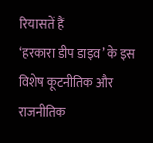रियासतें हैं
‘हरकारा डीप डाइव’ के इस विशेष कूटनीतिक और राजनीतिक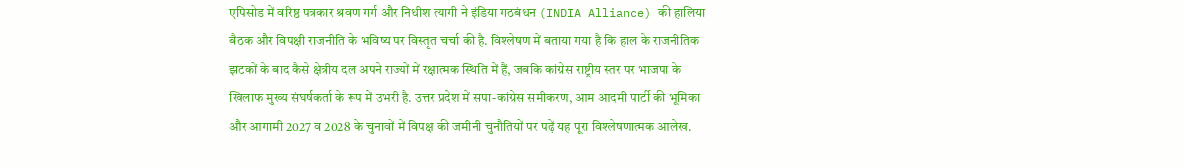एपिसोड में वरिष्ठ पत्रकार श्रवण गर्ग और निधीश त्यागी ने इंडिया गठबंधन (INDIA Alliance) की हालिया बैठक और विपक्षी राजनीति के भविष्य पर विस्तृत चर्चा की है. विश्लेषण में बताया गया है कि हाल के राजनीतिक झटकों के बाद कैसे क्षेत्रीय दल अपने राज्यों में रक्षात्मक स्थिति में हैं, जबकि कांग्रेस राष्ट्रीय स्तर पर भाजपा के खिलाफ मुख्य संघर्षकर्ता के रूप में उभरी है. उत्तर प्रदेश में सपा-कांग्रेस समीकरण, आम आदमी पार्टी की भूमिका और आगामी 2027 व 2028 के चुनावों में विपक्ष की जमीनी चुनौतियों पर पढ़ें यह पूरा विश्लेषणात्मक आलेख.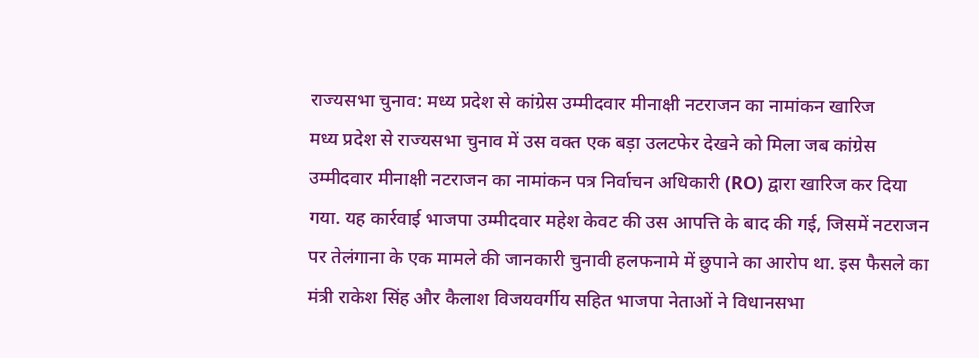राज्यसभा चुनाव: मध्य प्रदेश से कांग्रेस उम्मीदवार मीनाक्षी नटराजन का नामांकन खारिज
मध्य प्रदेश से राज्यसभा चुनाव में उस वक्त एक बड़ा उलटफेर देखने को मिला जब कांग्रेस उम्मीदवार मीनाक्षी नटराजन का नामांकन पत्र निर्वाचन अधिकारी (RO) द्वारा खारिज कर दिया गया. यह कार्रवाई भाजपा उम्मीदवार महेश केवट की उस आपत्ति के बाद की गई, जिसमें नटराजन पर तेलंगाना के एक मामले की जानकारी चुनावी हलफनामे में छुपाने का आरोप था. इस फैसले का मंत्री राकेश सिंह और कैलाश विजयवर्गीय सहित भाजपा नेताओं ने विधानसभा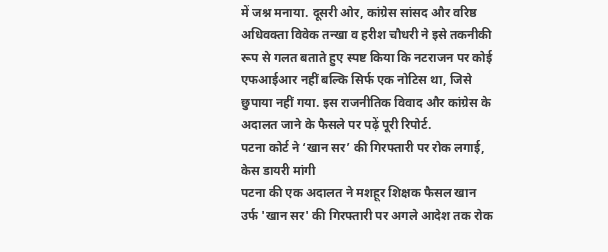में जश्न मनाया. दूसरी ओर, कांग्रेस सांसद और वरिष्ठ अधिवक्ता विवेक तन्खा व हरीश चौधरी ने इसे तकनीकी रूप से गलत बताते हुए स्पष्ट किया कि नटराजन पर कोई एफआईआर नहीं बल्कि सिर्फ एक नोटिस था, जिसे छुपाया नहीं गया. इस राजनीतिक विवाद और कांग्रेस के अदालत जाने के फैसले पर पढ़ें पूरी रिपोर्ट.
पटना कोर्ट ने ‘खान सर’ की गिरफ्तारी पर रोक लगाई, केस डायरी मांगी
पटना की एक अदालत ने मशहूर शिक्षक फैसल खान उर्फ 'खान सर' की गिरफ्तारी पर अगले आदेश तक रोक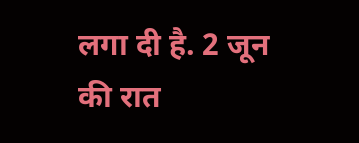लगा दी है. 2 जून की रात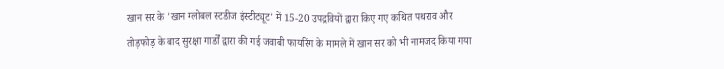खान सर के 'खान ग्लोबल स्टडीज इंस्टीट्यूट' में 15-20 उपद्रवियों द्वारा किए गए कथित पथराव और तोड़फोड़ के बाद सुरक्षा गार्डों द्वारा की गई जवाबी फायरिंग के मामले में खान सर को भी नामजद किया गया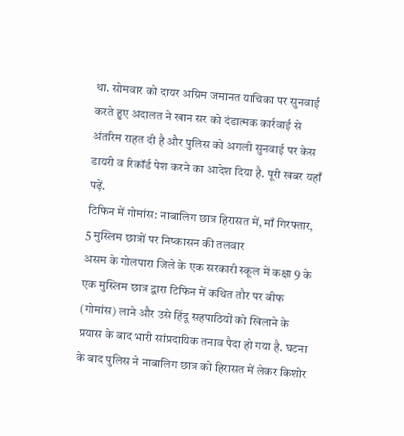था. सोमवार को दायर अग्रिम जमानत याचिका पर सुनवाई करते हुए अदालत ने खान सर को दंडात्मक कार्रवाई से अंतरिम राहत दी है और पुलिस को अगली सुनवाई पर केस डायरी व रिकॉर्ड पेश करने का आदेश दिया है. पूरी खबर यहाँ पढ़ें.
टिफिन में गोमांस: नाबालिग छात्र हिरासत में, माँ गिरफ्तार, 5 मुस्लिम छात्रों पर निष्कासन की तलवार
असम के गोलपारा जिले के एक सरकारी स्कूल में कक्षा 9 के एक मुस्लिम छात्र द्वारा टिफिन में कथित तौर पर बीफ (गोमांस) लाने और उसे हिंदू सहपाठियों को खिलाने के प्रयास के बाद भारी सांप्रदायिक तनाव पैदा हो गया है. घटना के बाद पुलिस ने नाबालिग छात्र को हिरासत में लेकर किशोर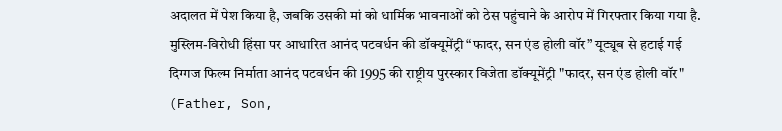अदालत में पेश किया है, जबकि उसकी मां को धार्मिक भावनाओं को ठेस पहुंचाने के आरोप में गिरफ्तार किया गया है.
मुस्लिम-विरोधी हिंसा पर आधारित आनंद पटवर्धन की डॉक्यूमेंट्री “फादर, सन एंड होली वॉर” यूट्यूब से हटाई गई
दिग्गज फिल्म निर्माता आनंद पटवर्धन की 1995 की राष्ट्रीय पुरस्कार विजेता डॉक्यूमेंट्री "फादर, सन एंड होली वॉर" (Father, Son,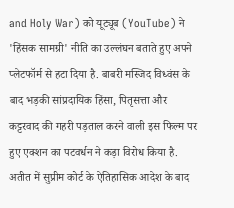and Holy War) को यूट्यूब (YouTube) ने 'हिंसक सामग्री' नीति का उल्लंघन बताते हुए अपने प्लेटफॉर्म से हटा दिया है. बाबरी मस्जिद विध्वंस के बाद भड़की सांप्रदायिक हिंसा, पितृसत्ता और कट्टरवाद की गहरी पड़ताल करने वाली इस फिल्म पर हुए एक्शन का पटवर्धन ने कड़ा विरोध किया है. अतीत में सुप्रीम कोर्ट के ऐतिहासिक आदेश के बाद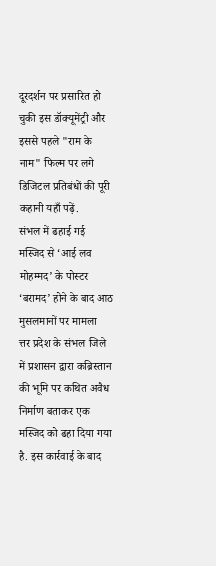दूरदर्शन पर प्रसारित हो चुकी इस डॉक्यूमेंट्री और इससे पहले "राम के नाम" फिल्म पर लगे डिजिटल प्रतिबंधों की पूरी कहानी यहाँ पढ़ें.
संभल में ढहाई गई मस्जिद से ‘आई लव मोहम्मद’ के पोस्टर ‘बरामद’ होने के बाद आठ मुसलमानों पर मामला
त्तर प्रदेश के संभल जिले में प्रशासन द्वारा कब्रिस्तान की भूमि पर कथित अवैध निर्माण बताकर एक मस्जिद को ढहा दिया गया है. इस कार्रवाई के बाद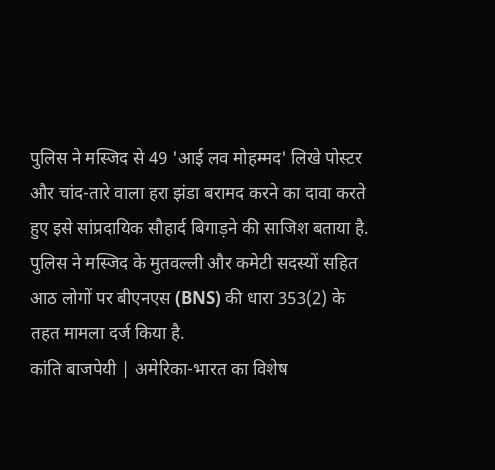पुलिस ने मस्जिद से 49 'आई लव मोहम्मद' लिखे पोस्टर और चांद-तारे वाला हरा झंडा बरामद करने का दावा करते हुए इसे सांप्रदायिक सौहार्द बिगाड़ने की साजिश बताया है. पुलिस ने मस्जिद के मुतवल्ली और कमेटी सदस्यों सहित आठ लोगों पर बीएनएस (BNS) की धारा 353(2) के तहत मामला दर्ज किया है.
कांति बाजपेयी | अमेरिका-भारत का विशेष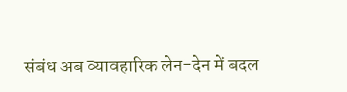संबंध अब व्यावहारिक लेन-देन में बदल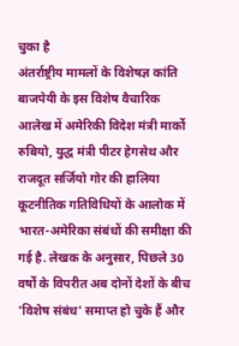चुका है
अंतर्राष्ट्रीय मामलों के विशेषज्ञ कांति बाजपेयी के इस विशेष वैचारिक आलेख में अमेरिकी विदेश मंत्री मार्को रुबियो, युद्ध मंत्री पीटर हेगसेथ और राजदूत सर्जियो गोर की हालिया कूटनीतिक गतिविधियों के आलोक में भारत-अमेरिका संबंधों की समीक्षा की गई है. लेखक के अनुसार, पिछले 30 वर्षों के विपरीत अब दोनों देशों के बीच 'विशेष संबंध' समाप्त हो चुके हैं और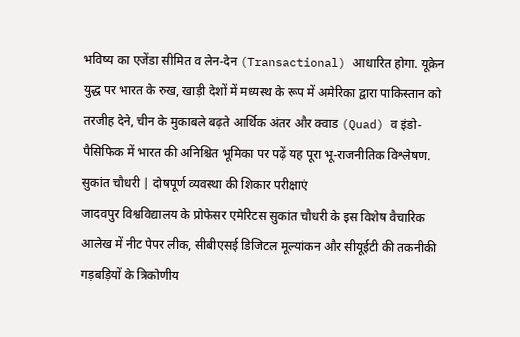भविष्य का एजेंडा सीमित व लेन-देन (Transactional) आधारित होगा. यूक्रेन युद्ध पर भारत के रुख, खाड़ी देशों में मध्यस्थ के रूप में अमेरिका द्वारा पाकिस्तान को तरजीह देने, चीन के मुकाबले बढ़ते आर्थिक अंतर और क्वाड (Quad) व इंडो-पैसिफिक में भारत की अनिश्चित भूमिका पर पढ़ें यह पूरा भू-राजनीतिक विश्लेषण.
सुकांत चौधरी | दोषपूर्ण व्यवस्था की शिकार परीक्षाएं
जादवपुर विश्वविद्यालय के प्रोफेसर एमेरिटस सुकांत चौधरी के इस विशेष वैचारिक आलेख में नीट पेपर लीक, सीबीएसई डिजिटल मूल्यांकन और सीयूईटी की तकनीकी गड़बड़ियों के त्रिकोणीय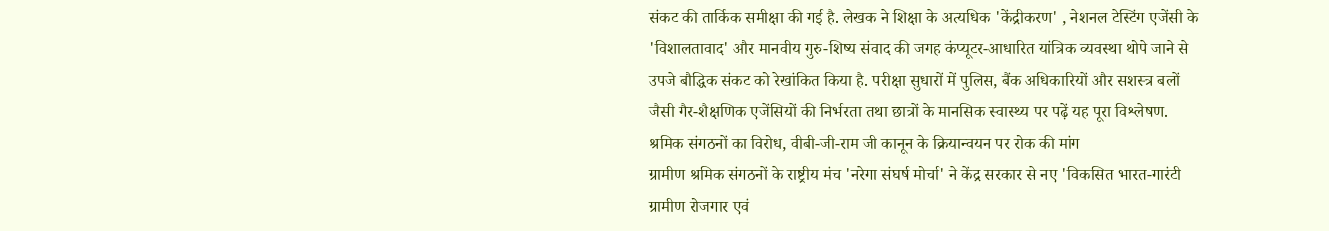संकट की तार्किक समीक्षा की गई है. लेखक ने शिक्षा के अत्यधिक 'केंद्रीकरण' , नेशनल टेस्टिंग एजेंसी के 'विशालतावाद' और मानवीय गुरु-शिष्य संवाद की जगह कंप्यूटर-आधारित यांत्रिक व्यवस्था थोपे जाने से उपजे बौद्धिक संकट को रेखांकित किया है. परीक्षा सुधारों में पुलिस, बैंक अधिकारियों और सशस्त्र बलों जैसी गैर-शैक्षणिक एजेंसियों की निर्भरता तथा छात्रों के मानसिक स्वास्थ्य पर पढ़ें यह पूरा विश्लेषण.
श्रमिक संगठनों का विरोध, वीबी-जी-राम जी कानून के क्रियान्वयन पर रोक की मांग
ग्रामीण श्रमिक संगठनों के राष्ट्रीय मंच 'नरेगा संघर्ष मोर्चा' ने केंद्र सरकार से नए 'विकसित भारत-गारंटी ग्रामीण रोजगार एवं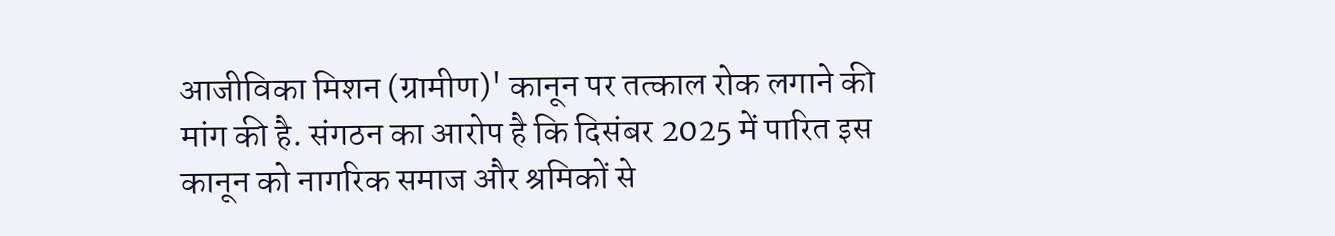आजीविका मिशन (ग्रामीण)' कानून पर तत्काल रोक लगाने की मांग की है. संगठन का आरोप है कि दिसंबर 2025 में पारित इस कानून को नागरिक समाज और श्रमिकों से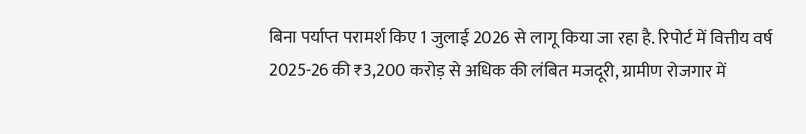बिना पर्याप्त परामर्श किए 1 जुलाई 2026 से लागू किया जा रहा है. रिपोर्ट में वित्तीय वर्ष 2025-26 की ₹3,200 करोड़ से अधिक की लंबित मजदूरी, ग्रामीण रोजगार में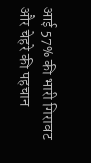आई 57% की भारी गिरावट और चेहरे की पहचान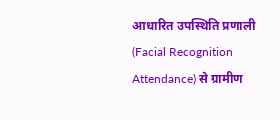आधारित उपस्थिति प्रणाली (Facial Recognition Attendance) से ग्रामीण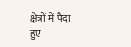क्षेत्रों में पैदा हुए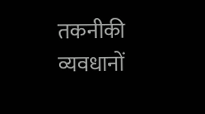तकनीकी व्यवधानों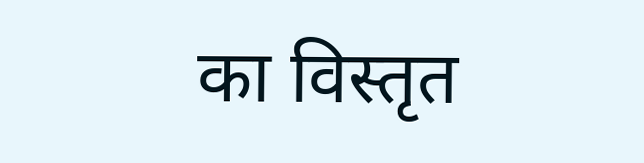का विस्तृत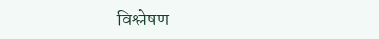विश्लेषण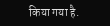किया गया है.